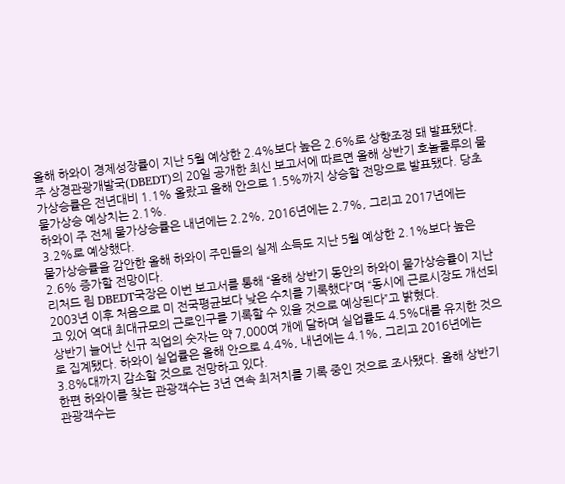올해 하와이 경제성장률이 지난 5월 예상한 2.4%보다 높은 2.6%로 상향조정 돼 발표됐다.
주 상경관광개발국(DBEDT)의 20일 공개한 최신 보고서에 따르면 올해 상반기 호놀룰루의 물가상승률은 전년대비 1.1% 올랐고 올해 안으로 1.5%까지 상승할 전망으로 발표됐다. 당초 물가상승 예상치는 2.1%.
하와이 주 전체 물가상승률은 내년에는 2.2%, 2016년에는 2.7%, 그리고 2017년에는 3.2%로 예상했다.
물가상승률을 감안한 올해 하와이 주민들의 실제 소득도 지난 5월 예상한 2.1%보다 높은 2.6% 증가할 전망이다.
리처드 림 DBEDT국장은 이번 보고서를 통해 “올해 상반기 동안의 하와이 물가상승률이 지난 2003년 이후 처음으로 미 전국평균보다 낮은 수치를 기록했다”며 “동시에 근로시장도 개선되고 있어 역대 최대규모의 근로인구를 기록할 수 있을 것으로 예상된다”고 밝혔다.
상반기 늘어난 신규 직업의 숫자는 약 7,000여 개에 달하며 실업률도 4.5%대를 유지한 것으로 집계됐다. 하와이 실업률은 올해 안으로 4.4%, 내년에는 4.1%, 그리고 2016년에는 3.8%대까지 감소할 것으로 전망하고 있다.
한편 하와이를 찾는 관광객수는 3년 연속 최저치를 기록 중인 것으로 조사됐다. 올해 상반기 관광객수는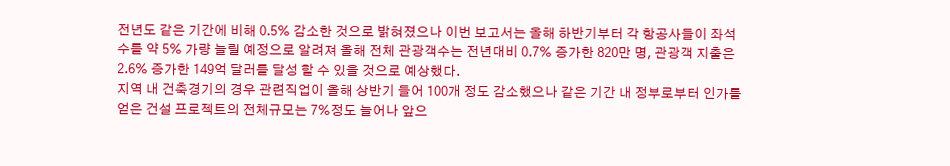전년도 같은 기간에 비해 0.5% 감소한 것으로 밝혀졌으나 이번 보고서는 올해 하반기부터 각 항공사들이 좌석수를 약 5% 가량 늘릴 예정으로 알려져 올해 전체 관광객수는 전년대비 0.7% 증가한 820만 명, 관광객 지출은 2.6% 증가한 149억 달러를 달성 할 수 있을 것으로 예상했다.
지역 내 건축경기의 경우 관련직업이 올해 상반기 들어 100개 정도 감소했으나 같은 기간 내 정부로부터 인가를 얻은 건설 프로젝트의 전체규모는 7%정도 늘어나 앞으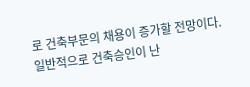로 건축부문의 채용이 증가할 전망이다. 일반적으로 건축승인이 난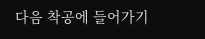다음 착공에 들어가기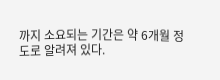까지 소요되는 기간은 약 6개월 정도로 알려져 있다.